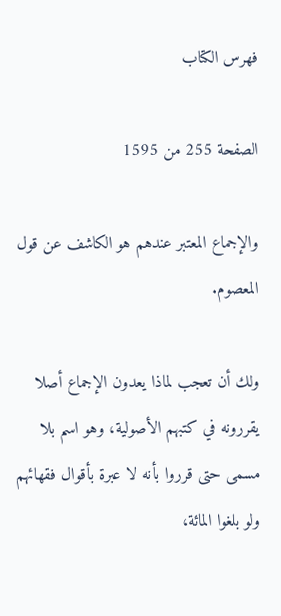فهرس الكتاب

الصفحة 255 من 1595

والإجماع المعتبر عندهم هو الكاشف عن قول المعصوم.

ولك أن تعجب لماذا يعدون الإجماع أصلا يقررونه في كتبهم الأصولية، وهو اسم بلا مسمى حتى قرروا بأنه لا عبرة بأقوال فقهائهم ولو بلغوا المائة،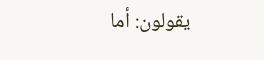يقولون: أما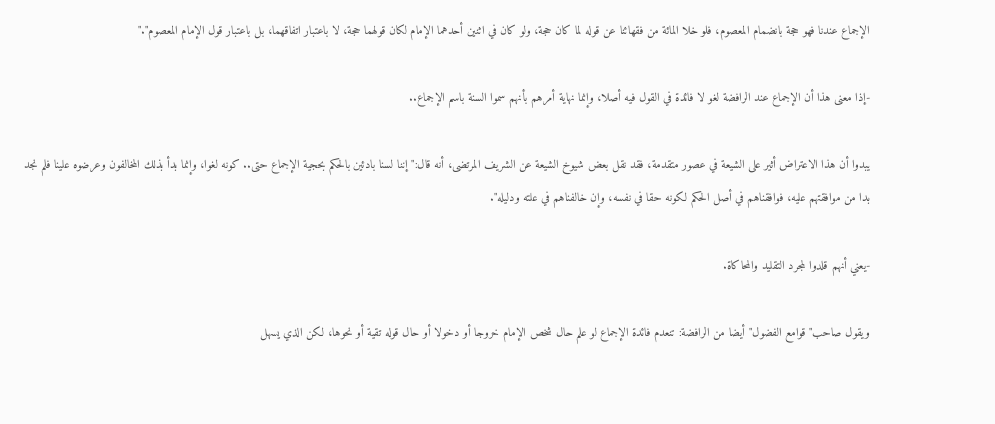الإجماع عندنا فهو حجة بانضمام المعصوم، فلو خلا المائة من فقهائنا عن قوله لما كان حجة، ولو كان في اثنين أحدهما الإمام لكان قولهما حجة، لا باعتبار اتفاقهما، بل باعتبار قول الإمام المعصوم"."

-إذا معنى هذا أن الإجماع عند الرافضة لغو لا فائدة في القول فيه أصلا، وإنما نهاية أمرهم بأنهم سموا السنة باسم الإجماع..

يبدوا أن هذا الاعتراض أثير على الشيعة في عصور متقدمة، فقد نقل بعض شيوخ الشيعة عن الشريف المرتضى، أنه قال:"إننا لسنا بادئين بالحكم بحجية الإجماع حتى.. كونه لغوا، وإنما بدأ بذلك المخالفون وعرضوه علينا فلم نجد بدا من موافقتهم عليه، فوافقناهم في أصل الحكم لكونه حقا في نفسه، وإن خالفناهم في علته ودليله".

-يعني أنهم قلدوا لمجرد التقليد والمحاكاة.

ويقول صاحب"قوامع الفضول"أيضا من الرافضة: تنعدم فائدة الإجماع لو علم حال شخص الإمام خروجا أو دخولا أو حال قوله تقية أو نحوها، لكن الذي يسهل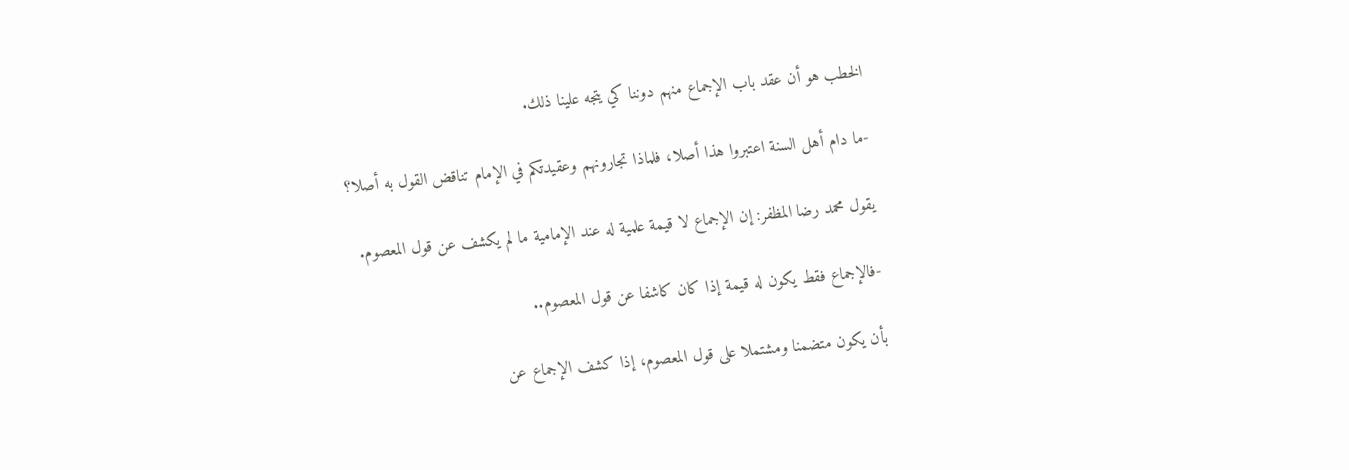الخطب هو أن عقد باب الإجماع منهم دوننا كي يتجه علينا ذلك.

-ما دام أهل السنة اعتبروا هذا أصلا، فلماذا تجارونهم وعقيدتكم في الإمام تناقض القول به أصلا؟

يقول محمد رضا المظفر: إن الإجماع لا قيمة علمية له عند الإمامية ما لم يكشف عن قول المعصوم.

-فالإجماع فقط يكون له قيمة إذا كان كاشفا عن قول المعصوم..

بأن يكون متضمنا ومشتملا على قول المعصوم، إذا كشف الإجماع عن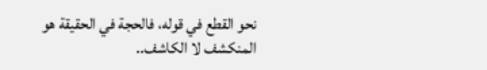نحو القطع في قوله، فالحجة في الحقيقة هو المنكشف لا الكاشف..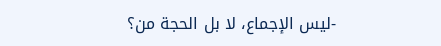-ليس الإجماع، لا بل الحجة من؟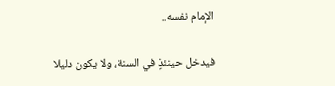الإمام نفسه..

فيدخل حينئذٍ في السنة، ولا يكون دليلا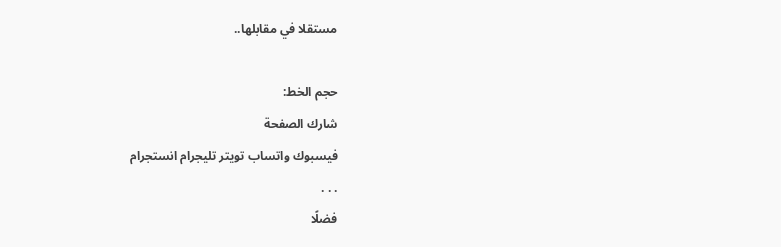مستقلا في مقابلها..

حجم الخط:
شارك الصفحة
فيسبوك واتساب تويتر تليجرام انستجرام
. . .
فضلًا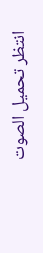انتظر تحميل الصوت